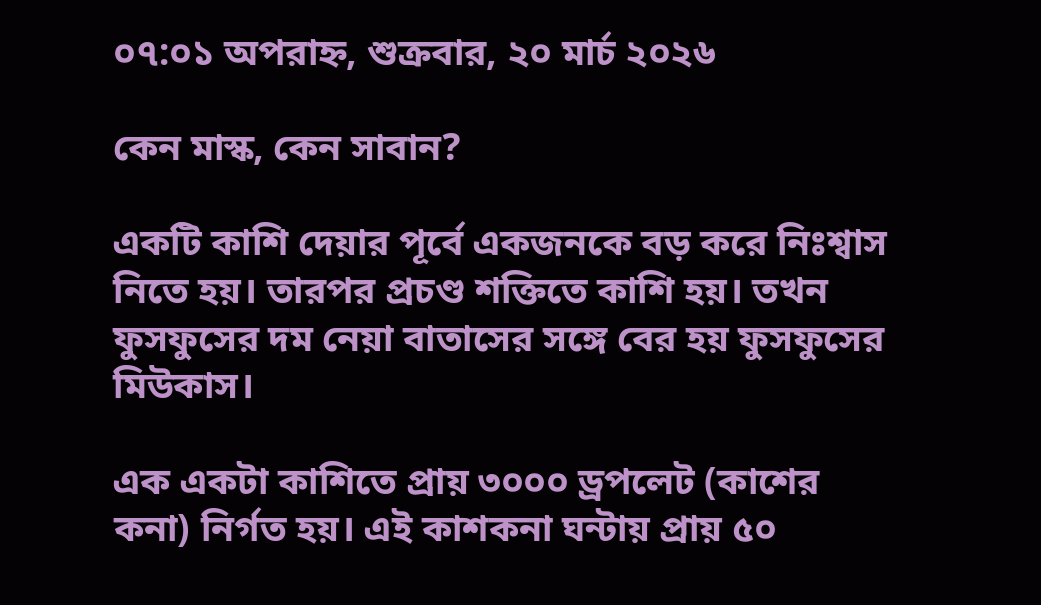০৭:০১ অপরাহ্ন, শুক্রবার, ২০ মার্চ ২০২৬

কেন মাস্ক, কেন সাবান?

একটি কাশি দেয়ার পূর্বে একজনকে বড় করে নিঃশ্বাস নিতে হয়। তারপর প্রচণ্ড শক্তিতে কাশি হয়। তখন ফুসফুসের দম নেয়া বাতাসের সঙ্গে বের হয় ফুসফুসের মিউকাস।

এক একটা কাশিতে প্রায় ৩০০০ ড্রপলেট (কাশের কনা) নির্গত হয়। এই কাশকনা ঘন্টায় প্রায় ৫০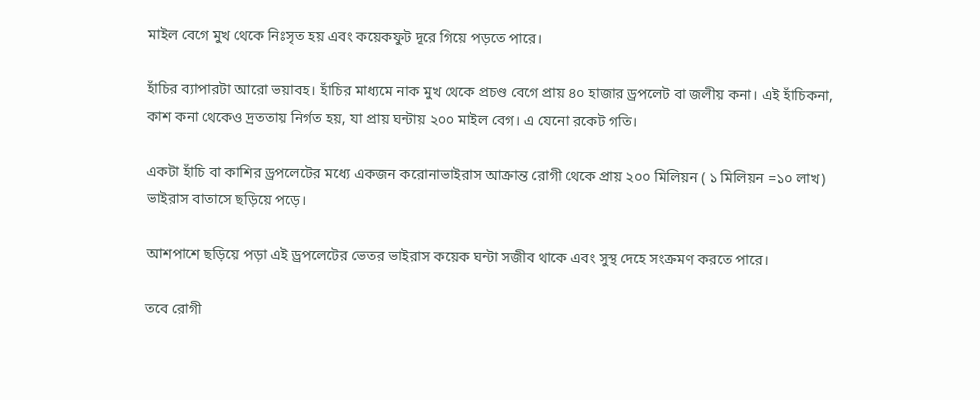মাইল বেগে মুখ থেকে নিঃসৃত হয় এবং কয়েকফুট দূরে গিয়ে পড়তে পারে।

হাঁচির ব্যাপারটা আরো ভয়াবহ। হাঁচির মাধ্যমে নাক মুখ থেকে প্রচণ্ড বেগে প্রায় ৪০ হাজার ড্রপলেট বা জলীয় কনা। এই হাঁচিকনা, কাশ কনা থেকেও দ্রততায় নির্গত হয়, যা প্রায় ঘন্টায় ২০০ মাইল বেগ। এ যেনো রকেট গতি।

একটা হাঁচি বা কাশির ড্রপলেটের মধ্যে একজন করোনাভাইরাস আক্রান্ত রোগী থেকে প্রায় ২০০ মিলিয়ন ( ১ মিলিয়ন =১০ লাখ) ভাইরাস বাতাসে ছড়িয়ে পড়ে।

আশপাশে ছড়িয়ে পড়া এই ড্রপলেটের ভেতর ভাইরাস কয়েক ঘন্টা সজীব থাকে এবং সুস্থ দেহে সংক্রমণ করতে পারে।

তবে রোগী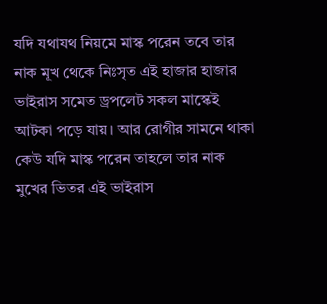যদি যথাযথ নিয়মে মাস্ক পরেন তবে তার নাক মূখ থেকে নিঃসৃত এই হাজার হাজার ভাইরাস সমেত ড্রপলেট সকল মাস্কেই আটকা পড়ে যায়। আর রোগীর সামনে থাকা কেউ যদি মাস্ক পরেন তাহলে তার নাক মুখের ভিতর এই ভাইরাস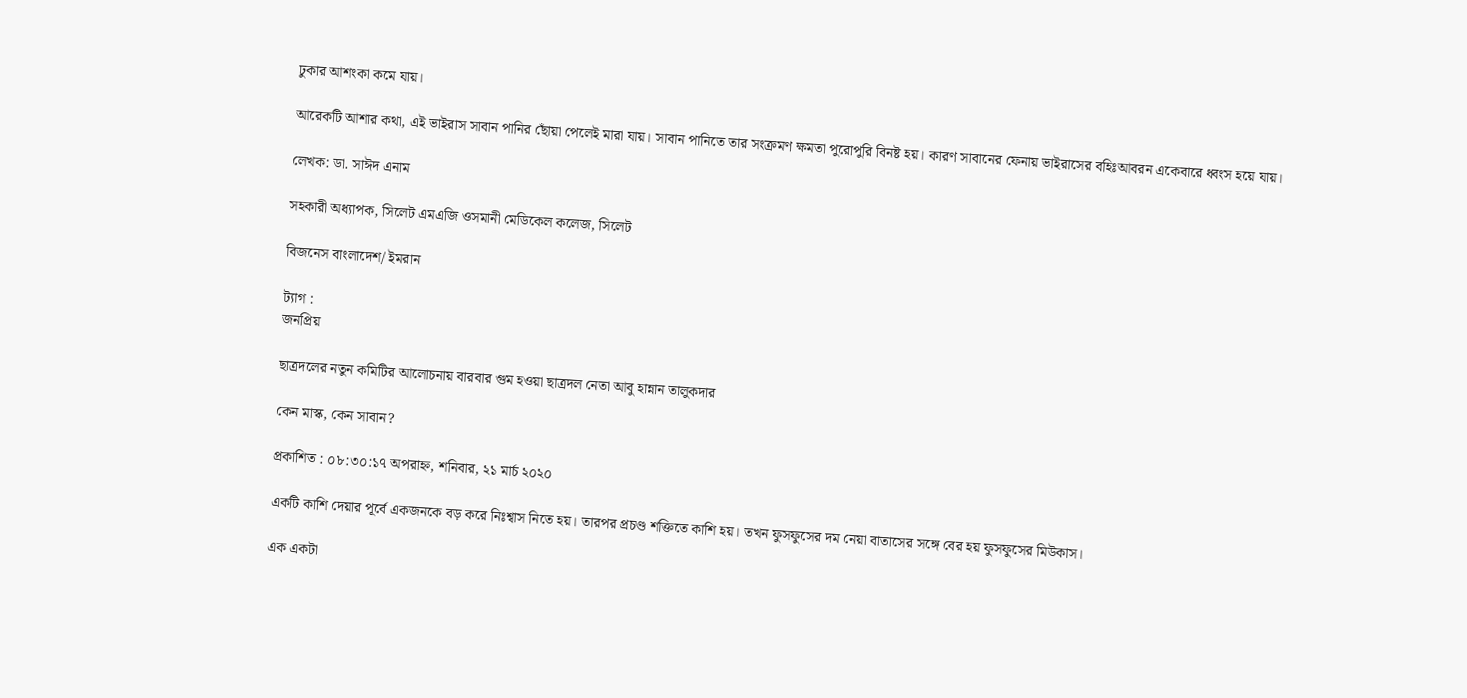ঢুকার আশংকা কমে যায়।

আরেকটি আশার কথা, এই ভাইরাস সাবান পানির ছোঁয়া পেলেই মারা যায়। সাবান পানিতে তার সংক্রমণ ক্ষমতা পুরোপুরি বিনষ্ট হয়। কারণ সাবানের ফেনায় ভাইরাসের বহিঃআবরন একেবারে ধ্বংস হয়ে যায়।

লেখক: ডা. সাঈদ এনাম

সহকারী অধ্যাপক, সিলেট এমএজি ওসমানী মেডিকেল কলেজ, সিলেট

বিজনেস বাংলাদেশ/ ইমরান

ট্যাগ :
জনপ্রিয়

ছাত্রদলের নতুন কমিটির আলোচনায় বারবার গুম হওয়া ছাত্রদল নেতা আবু হান্নান তালুকদার

কেন মাস্ক, কেন সাবান?

প্রকাশিত : ০৮:৩০:১৭ অপরাহ্ন, শনিবার, ২১ মার্চ ২০২০

একটি কাশি দেয়ার পূর্বে একজনকে বড় করে নিঃশ্বাস নিতে হয়। তারপর প্রচণ্ড শক্তিতে কাশি হয়। তখন ফুসফুসের দম নেয়া বাতাসের সঙ্গে বের হয় ফুসফুসের মিউকাস।

এক একটা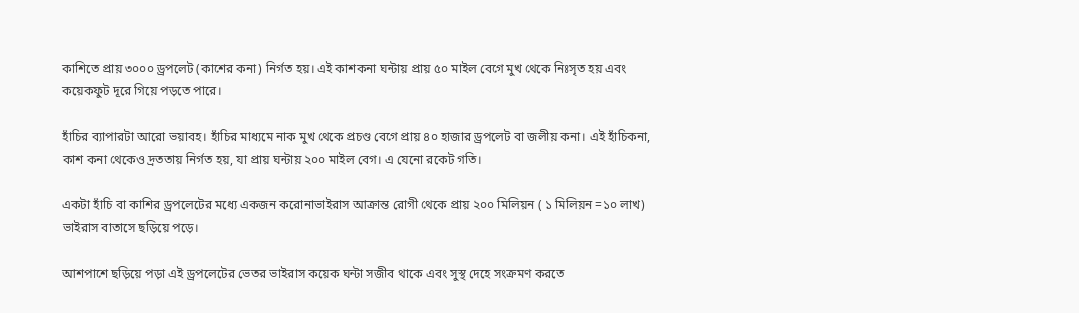কাশিতে প্রায় ৩০০০ ড্রপলেট (কাশের কনা) নির্গত হয়। এই কাশকনা ঘন্টায় প্রায় ৫০ মাইল বেগে মুখ থেকে নিঃসৃত হয় এবং কয়েকফুট দূরে গিয়ে পড়তে পারে।

হাঁচির ব্যাপারটা আরো ভয়াবহ। হাঁচির মাধ্যমে নাক মুখ থেকে প্রচণ্ড বেগে প্রায় ৪০ হাজার ড্রপলেট বা জলীয় কনা। এই হাঁচিকনা, কাশ কনা থেকেও দ্রততায় নির্গত হয়, যা প্রায় ঘন্টায় ২০০ মাইল বেগ। এ যেনো রকেট গতি।

একটা হাঁচি বা কাশির ড্রপলেটের মধ্যে একজন করোনাভাইরাস আক্রান্ত রোগী থেকে প্রায় ২০০ মিলিয়ন ( ১ মিলিয়ন =১০ লাখ) ভাইরাস বাতাসে ছড়িয়ে পড়ে।

আশপাশে ছড়িয়ে পড়া এই ড্রপলেটের ভেতর ভাইরাস কয়েক ঘন্টা সজীব থাকে এবং সুস্থ দেহে সংক্রমণ করতে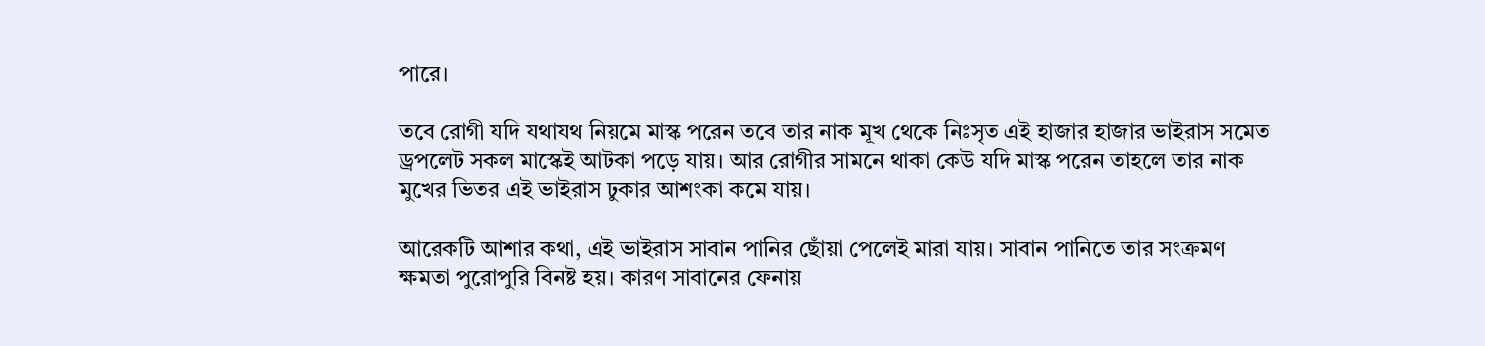পারে।

তবে রোগী যদি যথাযথ নিয়মে মাস্ক পরেন তবে তার নাক মূখ থেকে নিঃসৃত এই হাজার হাজার ভাইরাস সমেত ড্রপলেট সকল মাস্কেই আটকা পড়ে যায়। আর রোগীর সামনে থাকা কেউ যদি মাস্ক পরেন তাহলে তার নাক মুখের ভিতর এই ভাইরাস ঢুকার আশংকা কমে যায়।

আরেকটি আশার কথা, এই ভাইরাস সাবান পানির ছোঁয়া পেলেই মারা যায়। সাবান পানিতে তার সংক্রমণ ক্ষমতা পুরোপুরি বিনষ্ট হয়। কারণ সাবানের ফেনায়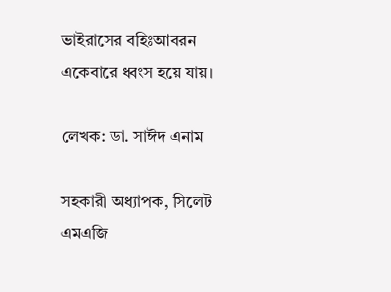ভাইরাসের বহিঃআবরন একেবারে ধ্বংস হয়ে যায়।

লেখক: ডা. সাঈদ এনাম

সহকারী অধ্যাপক, সিলেট এমএজি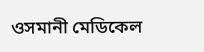ওসমানী মেডিকেল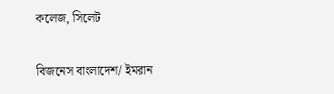কলেজ, সিলেট

বিজনেস বাংলাদেশ/ ইমরান